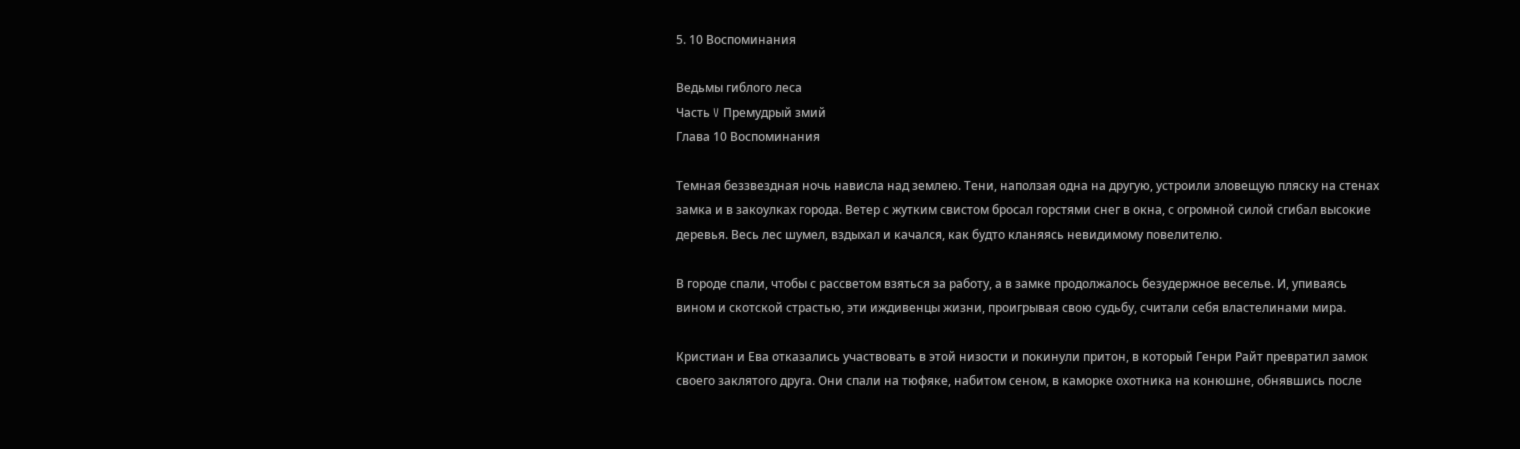5. 10 Воспоминания

Ведьмы гиблого леса
Часть V Премудрый змий
Глава 10 Воспоминания

Темная беззвездная ночь нависла над землею. Тени, наползая одна на другую, устроили зловещую пляску на стенах замка и в закоулках города. Ветер с жутким свистом бросал горстями снег в окна, с огромной силой сгибал высокие деревья. Весь лес шумел, вздыхал и качался, как будто кланяясь невидимому повелителю.

В городе спали, чтобы с рассветом взяться за работу, а в замке продолжалось безудержное веселье. И, упиваясь вином и скотской страстью, эти иждивенцы жизни, проигрывая свою судьбу, считали себя властелинами мира.

Кристиан и Ева отказались участвовать в этой низости и покинули притон, в который Генри Райт превратил замок своего заклятого друга. Они спали на тюфяке, набитом сеном, в каморке охотника на конюшне, обнявшись после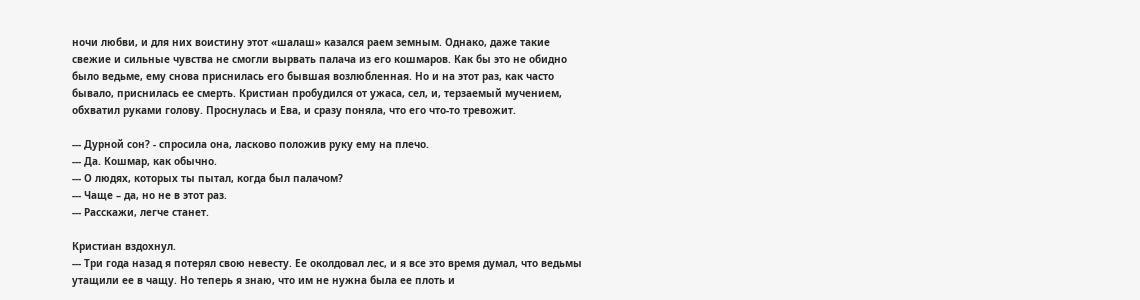ночи любви, и для них воистину этот «шалаш» казался раем земным. Однако, даже такие свежие и сильные чувства не смогли вырвать палача из его кошмаров. Как бы это не обидно было ведьме, ему снова приснилась его бывшая возлюбленная. Но и на этот раз, как часто бывало, приснилась ее смерть. Кристиан пробудился от ужаса, сел, и, терзаемый мучением, обхватил руками голову. Проснулась и Ева, и сразу поняла, что его что-то тревожит.

--- Дурной сон? - спросила она, ласково положив руку ему на плечо.
--- Да. Кошмар, как обычно.
--- О людях, которых ты пытал, когда был палачом?
--- Чаще – да, но не в этот раз.
--- Расскажи, легче станет.

Кристиан вздохнул.
--- Три года назад я потерял свою невесту. Ее околдовал лес, и я все это время думал, что ведьмы утащили ее в чащу. Но теперь я знаю, что им не нужна была ее плоть и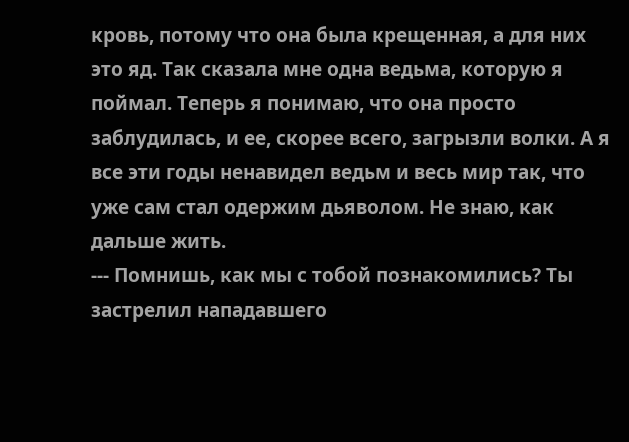кровь, потому что она была крещенная, а для них это яд. Так сказала мне одна ведьма, которую я поймал. Теперь я понимаю, что она просто заблудилась, и ее, скорее всего, загрызли волки. А я все эти годы ненавидел ведьм и весь мир так, что уже сам стал одержим дьяволом. Не знаю, как дальше жить.
--- Помнишь, как мы с тобой познакомились? Ты застрелил нападавшего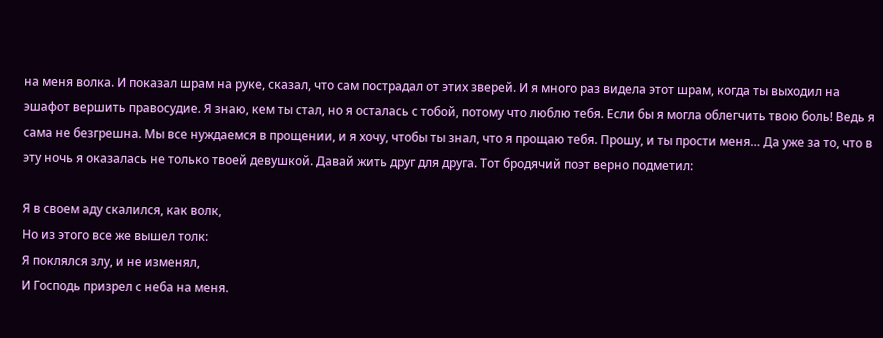на меня волка. И показал шрам на руке, сказал, что сам пострадал от этих зверей. И я много раз видела этот шрам, когда ты выходил на эшафот вершить правосудие. Я знаю, кем ты стал, но я осталась с тобой, потому что люблю тебя. Если бы я могла облегчить твою боль! Ведь я сама не безгрешна. Мы все нуждаемся в прощении, и я хочу, чтобы ты знал, что я прощаю тебя. Прошу, и ты прости меня… Да уже за то, что в эту ночь я оказалась не только твоей девушкой. Давай жить друг для друга. Тот бродячий поэт верно подметил:

Я в своем аду скалился, как волк,
Но из этого все же вышел толк:
Я поклялся злу, и не изменял,
И Господь призрел с неба на меня.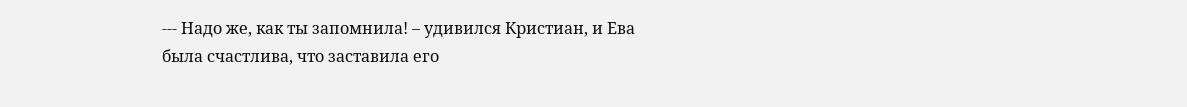--- Надо же, как ты запомнила! – удивился Кристиан, и Ева была счастлива, что заставила его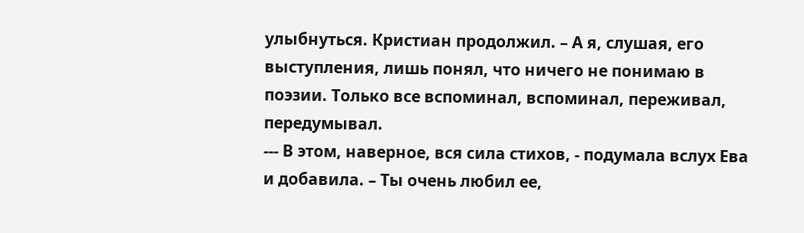улыбнуться. Кристиан продолжил. – А я, слушая, его выступления, лишь понял, что ничего не понимаю в поэзии. Только все вспоминал, вспоминал, переживал, передумывал.
--- В этом, наверное, вся сила стихов, - подумала вслух Ева и добавила. – Ты очень любил ее,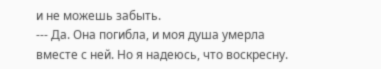и не можешь забыть.
--- Да. Она погибла, и моя душа умерла вместе с ней. Но я надеюсь, что воскресну.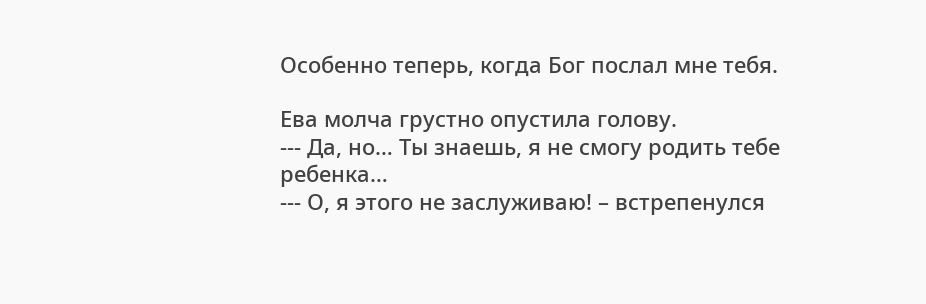Особенно теперь, когда Бог послал мне тебя.

Ева молча грустно опустила голову.
--- Да, но… Ты знаешь, я не смогу родить тебе ребенка…
--- О, я этого не заслуживаю! – встрепенулся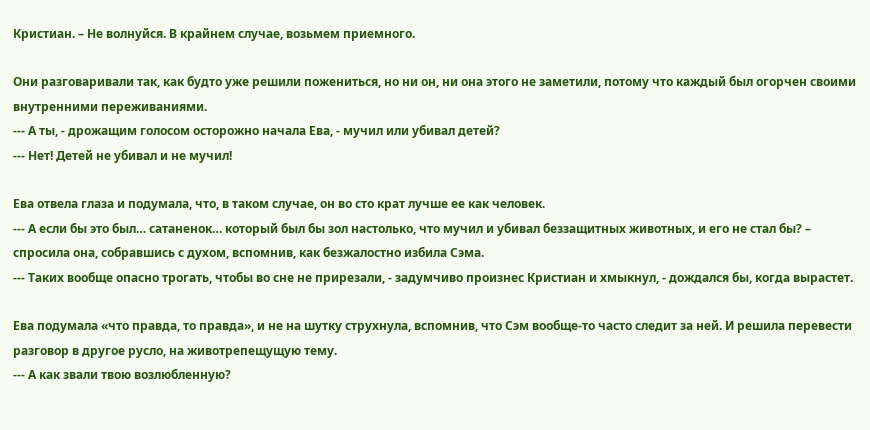Кристиан. – Не волнуйся. В крайнем случае, возьмем приемного.

Они разговаривали так, как будто уже решили пожениться, но ни он, ни она этого не заметили, потому что каждый был огорчен своими внутренними переживаниями.
--- А ты, - дрожащим голосом осторожно начала Ева, - мучил или убивал детей?
--- Нет! Детей не убивал и не мучил!

Ева отвела глаза и подумала, что, в таком случае, он во сто крат лучше ее как человек.
--- А если бы это был… сатаненок… который был бы зол настолько, что мучил и убивал беззащитных животных, и его не стал бы? – спросила она, собравшись с духом, вспомнив, как безжалостно избила Сэма.
--- Таких вообще опасно трогать, чтобы во сне не прирезали, - задумчиво произнес Кристиан и хмыкнул, - дождался бы, когда вырастет.

Ева подумала «что правда, то правда», и не на шутку струхнула, вспомнив, что Сэм вообще-то часто следит за ней. И решила перевести разговор в другое русло, на животрепещущую тему.
--- А как звали твою возлюбленную?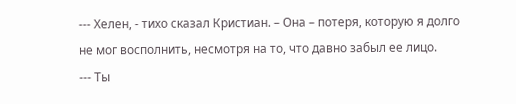--- Хелен, - тихо сказал Кристиан. – Она – потеря, которую я долго не мог восполнить, несмотря на то, что давно забыл ее лицо.
--- Ты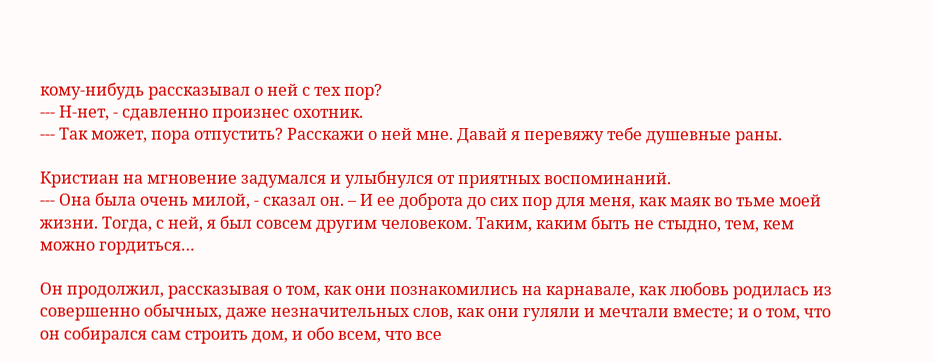кому-нибудь рассказывал о ней с тех пор?
--- Н-нет, - сдавленно произнес охотник.
--- Так может, пора отпустить? Расскажи о ней мне. Давай я перевяжу тебе душевные раны.

Кристиан на мгновение задумался и улыбнулся от приятных воспоминаний.
--- Она была очень милой, - сказал он. – И ее доброта до сих пор для меня, как маяк во тьме моей жизни. Тогда, с ней, я был совсем другим человеком. Таким, каким быть не стыдно, тем, кем можно гордиться…

Он продолжил, рассказывая о том, как они познакомились на карнавале, как любовь родилась из совершенно обычных, даже незначительных слов, как они гуляли и мечтали вместе; и о том, что он собирался сам строить дом, и обо всем, что все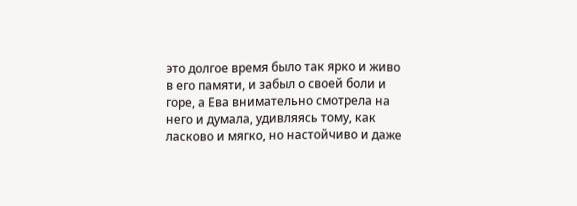это долгое время было так ярко и живо в его памяти, и забыл о своей боли и горе, а Ева внимательно смотрела на него и думала, удивляясь тому, как ласково и мягко, но настойчиво и даже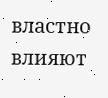властно влияют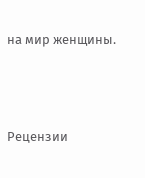на мир женщины.




Рецензии